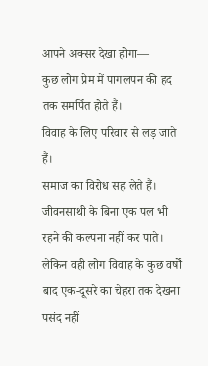आपने अक्सर देखा होगा—
कुछ लोग प्रेम में पागलपन की हद तक समर्पित होते हैं।
विवाह के लिए परिवार से लड़ जाते हैं।
समाज का विरोध सह लेते हैं।
जीवनसाथी के बिना एक पल भी रहने की कल्पना नहीं कर पाते।
लेकिन वही लोग विवाह के कुछ वर्षों बाद एक-दूसरे का चेहरा तक देखना पसंद नहीं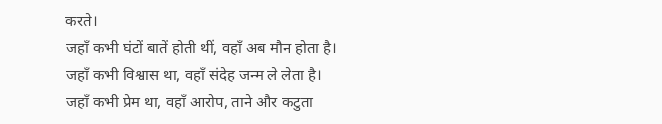करते।
जहाँ कभी घंटों बातें होती थीं, वहाँ अब मौन होता है।
जहाँ कभी विश्वास था, वहाँ संदेह जन्म ले लेता है।
जहाँ कभी प्रेम था, वहाँ आरोप, ताने और कटुता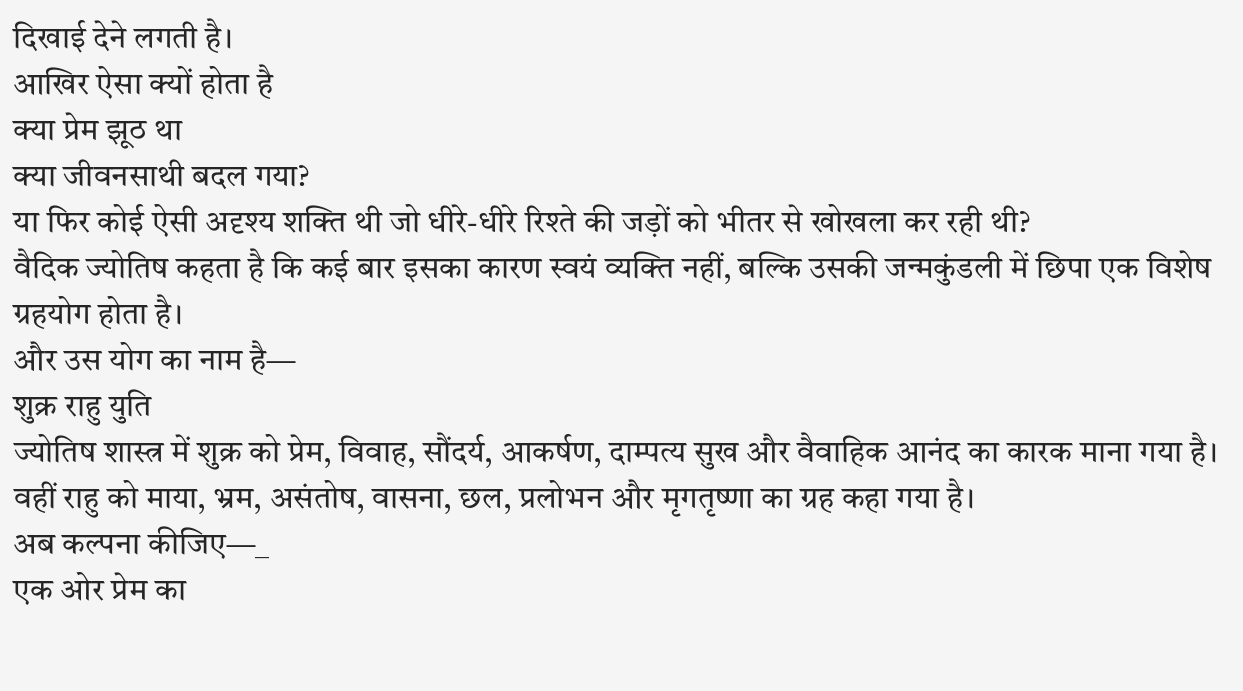दिखाई देने लगती है।
आखिर ऐसा क्यों होता है
क्या प्रेम झूठ था
क्या जीवनसाथी बदल गया?
या फिर कोई ऐसी अदृश्य शक्ति थी जो धीरे-धीरे रिश्ते की जड़ों को भीतर से खोखला कर रही थी?
वैदिक ज्योतिष कहता है कि कई बार इसका कारण स्वयं व्यक्ति नहीं, बल्कि उसकी जन्मकुंडली में छिपा एक विशेष ग्रहयोग होता है।
और उस योग का नाम है—
शुक्र राहु युति
ज्योतिष शास्त्र में शुक्र को प्रेम, विवाह, सौंदर्य, आकर्षण, दाम्पत्य सुख और वैवाहिक आनंद का कारक माना गया है।
वहीं राहु को माया, भ्रम, असंतोष, वासना, छल, प्रलोभन और मृगतृष्णा का ग्रह कहा गया है।
अब कल्पना कीजिए—_
एक ओर प्रेम का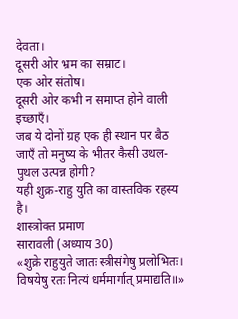देवता।
दूसरी ओर भ्रम का सम्राट।
एक ओर संतोष।
दूसरी ओर कभी न समाप्त होने वाली इच्छाएँ।
जब ये दोनों ग्रह एक ही स्थान पर बैठ जाएँ तो मनुष्य के भीतर कैसी उथल-पुथल उत्पन्न होगी?
यही शुक्र-राहु युति का वास्तविक रहस्य है।
शास्त्रोक्त प्रमाण
सारावली (अध्याय 30)
«शुक्रे राहुयुते जातः स्त्रीसंगेषु प्रलोभितः।
विषयेषु रतः नित्यं धर्ममार्गात् प्रमाद्यति॥»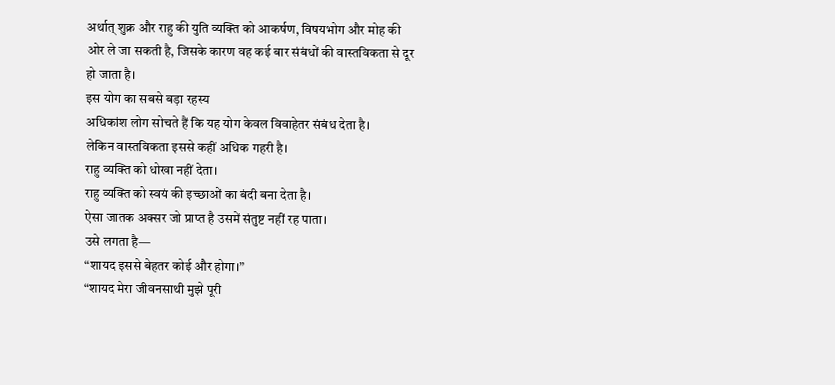अर्थात् शुक्र और राहु की युति व्यक्ति को आकर्षण, विषयभोग और मोह की ओर ले जा सकती है, जिसके कारण वह कई बार संबंधों की वास्तविकता से दूर हो जाता है।
इस योग का सबसे बड़ा रहस्य
अधिकांश लोग सोचते हैं कि यह योग केवल विवाहेतर संबंध देता है।
लेकिन वास्तविकता इससे कहीं अधिक गहरी है।
राहु व्यक्ति को धोखा नहीं देता।
राहु व्यक्ति को स्वयं की इच्छाओं का बंदी बना देता है।
ऐसा जातक अक्सर जो प्राप्त है उसमें संतुष्ट नहीं रह पाता।
उसे लगता है—
“शायद इससे बेहतर कोई और होगा।”
“शायद मेरा जीवनसाथी मुझे पूरी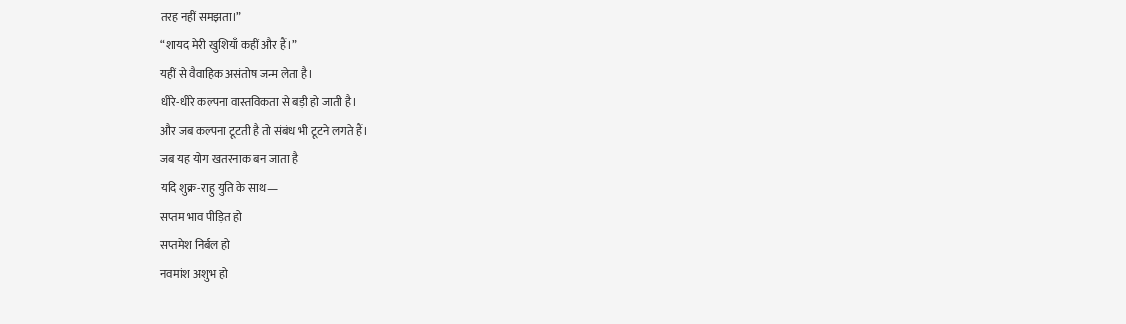तरह नहीं समझता।”
“शायद मेरी खुशियाँ कहीं और हैं।”
यहीं से वैवाहिक असंतोष जन्म लेता है।
धीरे-धीरे कल्पना वास्तविकता से बड़ी हो जाती है।
और जब कल्पना टूटती है तो संबंध भी टूटने लगते हैं।
जब यह योग खतरनाक बन जाता है
यदि शुक्र-राहु युति के साथ—
सप्तम भाव पीड़ित हो
सप्तमेश निर्बल हो
नवमांश अशुभ हो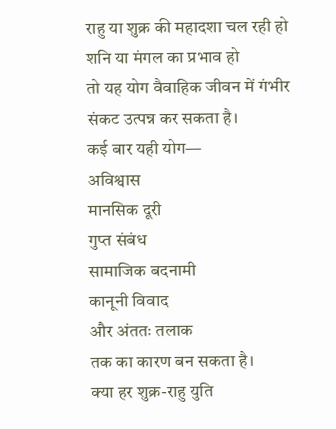राहु या शुक्र की महादशा चल रही हो
शनि या मंगल का प्रभाव हो
तो यह योग वैवाहिक जीवन में गंभीर संकट उत्पन्न कर सकता है।
कई बार यही योग—
अविश्वास
मानसिक दूरी
गुप्त संबंध
सामाजिक बदनामी
कानूनी विवाद
और अंततः तलाक
तक का कारण बन सकता है।
क्या हर शुक्र-राहु युति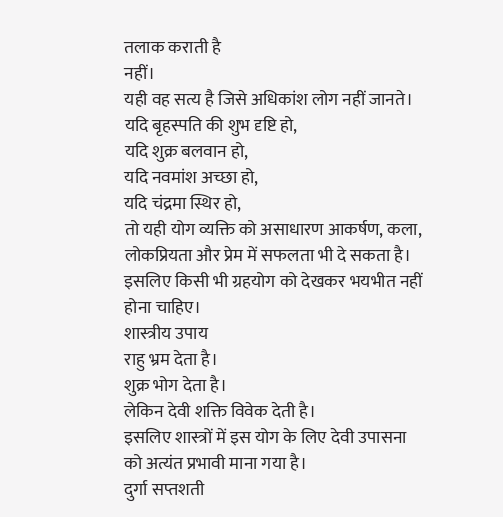तलाक कराती है
नहीं।
यही वह सत्य है जिसे अधिकांश लोग नहीं जानते।
यदि बृहस्पति की शुभ दृष्टि हो,
यदि शुक्र बलवान हो,
यदि नवमांश अच्छा हो,
यदि चंद्रमा स्थिर हो,
तो यही योग व्यक्ति को असाधारण आकर्षण, कला, लोकप्रियता और प्रेम में सफलता भी दे सकता है।
इसलिए किसी भी ग्रहयोग को देखकर भयभीत नहीं होना चाहिए।
शास्त्रीय उपाय
राहु भ्रम देता है।
शुक्र भोग देता है।
लेकिन देवी शक्ति विवेक देती है।
इसलिए शास्त्रों में इस योग के लिए देवी उपासना को अत्यंत प्रभावी माना गया है।
दुर्गा सप्तशती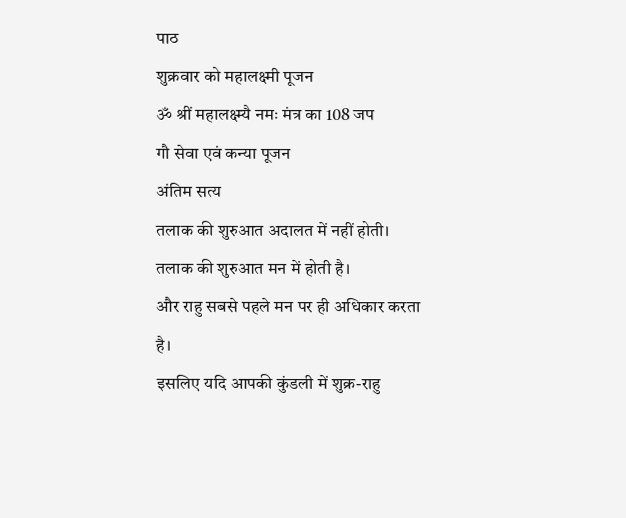पाठ
शुक्रवार को महालक्ष्मी पूजन
ॐ श्रीं महालक्ष्म्यै नमः मंत्र का 108 जप
गौ सेवा एवं कन्या पूजन
अंतिम सत्य
तलाक की शुरुआत अदालत में नहीं होती।
तलाक की शुरुआत मन में होती है।
और राहु सबसे पहले मन पर ही अधिकार करता है।
इसलिए यदि आपकी कुंडली में शुक्र-राहु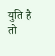युति है तो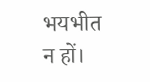भयभीत न हों।